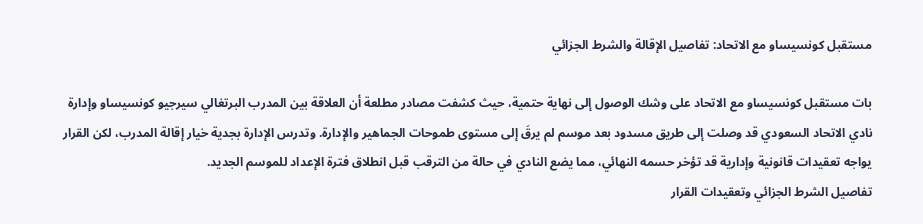مستقبل كونسيساو مع الاتحاد: تفاصيل الإقالة والشرط الجزائي

بات مستقبل كونسيساو مع الاتحاد على وشك الوصول إلى نهاية حتمية، حيث كشفت مصادر مطلعة أن العلاقة بين المدرب البرتغالي سيرجيو كونسيساو وإدارة نادي الاتحاد السعودي قد وصلت إلى طريق مسدود بعد موسم لم يرقَ إلى مستوى طموحات الجماهير والإدارة. وتدرس الإدارة بجدية خيار إقالة المدرب، لكن القرار يواجه تعقيدات قانونية وإدارية قد تؤخر حسمه النهائي، مما يضع النادي في حالة من الترقب قبل انطلاق فترة الإعداد للموسم الجديد.
تفاصيل الشرط الجزائي وتعقيدات القرار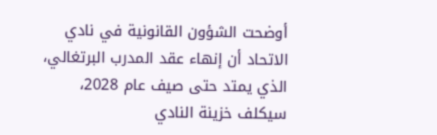أوضحت الشؤون القانونية في نادي الاتحاد أن إنهاء عقد المدرب البرتغالي، الذي يمتد حتى صيف عام 2028، سيكلف خزينة النادي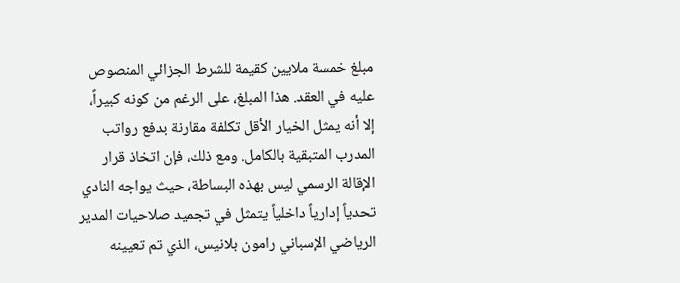مبلغ خمسة ملايين كقيمة للشرط الجزائي المنصوص عليه في العقد. هذا المبلغ، على الرغم من كونه كبيراً، إلا أنه يمثل الخيار الأقل تكلفة مقارنة بدفع رواتب المدرب المتبقية بالكامل. ومع ذلك، فإن اتخاذ قرار الإقالة الرسمي ليس بهذه البساطة، حيث يواجه النادي تحدياً إدارياً داخلياً يتمثل في تجميد صلاحيات المدير الرياضي الإسباني رامون بلانيس، الذي تم تعيينه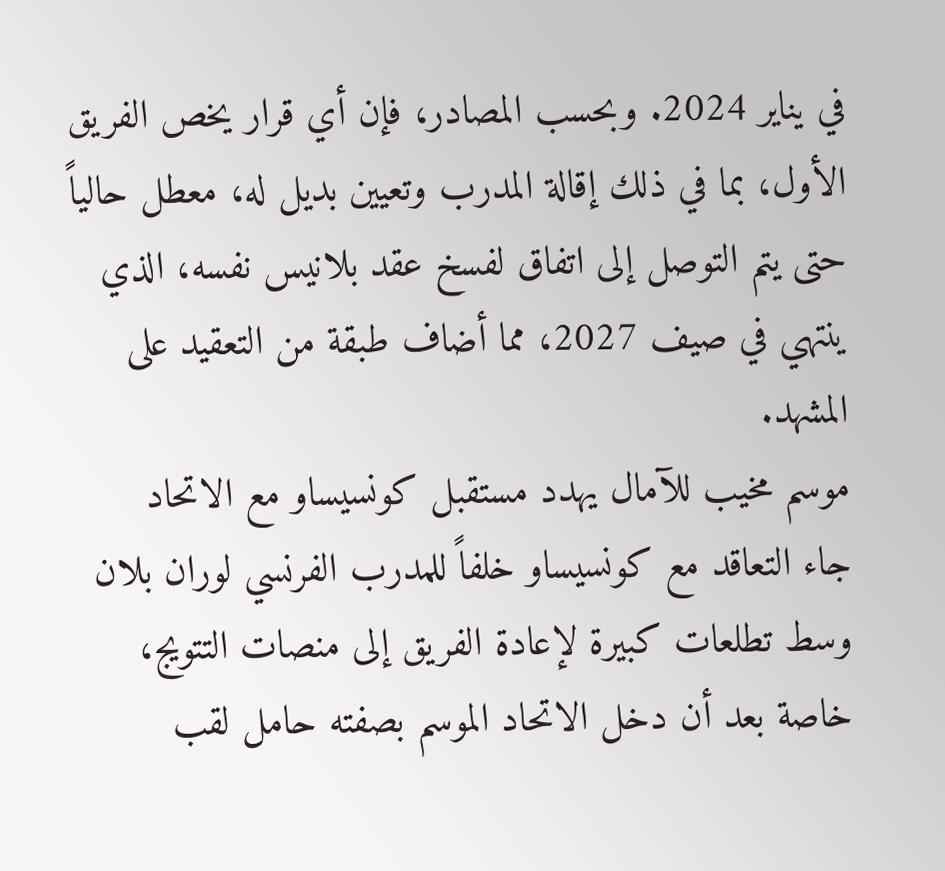في يناير 2024. وبحسب المصادر، فإن أي قرار يخص الفريق الأول، بما في ذلك إقالة المدرب وتعيين بديل له، معطل حالياً حتى يتم التوصل إلى اتفاق لفسخ عقد بلانيس نفسه، الذي ينتهي في صيف 2027، مما أضاف طبقة من التعقيد على المشهد.
موسم مخيب للآمال يهدد مستقبل كونسيساو مع الاتحاد
جاء التعاقد مع كونسيساو خلفاً للمدرب الفرنسي لوران بلان وسط تطلعات كبيرة لإعادة الفريق إلى منصات التتويج، خاصة بعد أن دخل الاتحاد الموسم بصفته حامل لقب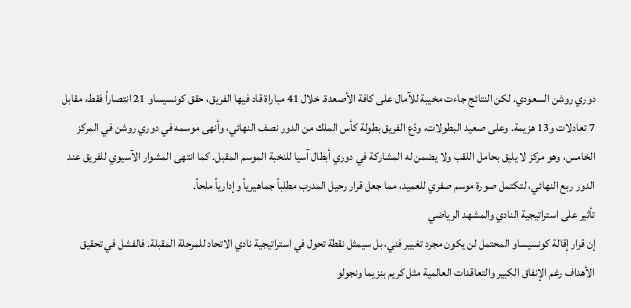دوري روشن السعودي. لكن النتائج جاءت مخيبة للآمال على كافة الأصعدة. خلال 41 مباراة قاد فيها الفريق، حقق كونسيساو 21 انتصاراً فقط، مقابل 7 تعادلات و13 هزيمة. وعلى صعيد البطولات، ودّع الفريق بطولة كأس الملك من الدور نصف النهائي، وأنهى موسمه في دوري روشن في المركز الخامس، وهو مركز لا يليق بحامل اللقب ولا يضمن له المشاركة في دوري أبطال آسيا للنخبة الموسم المقبل. كما انتهى المشوار الآسيوي للفريق عند الدور ربع النهائي، لتكتمل صورة موسم صفري للعميد، مما جعل قرار رحيل المدرب مطلباً جماهيرياً وإدارياً ملحاً.
تأثير على استراتيجية النادي والمشهد الرياضي
إن قرار إقالة كونسيساو المحتمل لن يكون مجرد تغيير فني، بل سيمثل نقطة تحول في استراتيجية نادي الاتحاد للمرحلة المقبلة. فالفشل في تحقيق الأهداف رغم الإنفاق الكبير والتعاقدات العالمية مثل كريم بنزيما ونجولو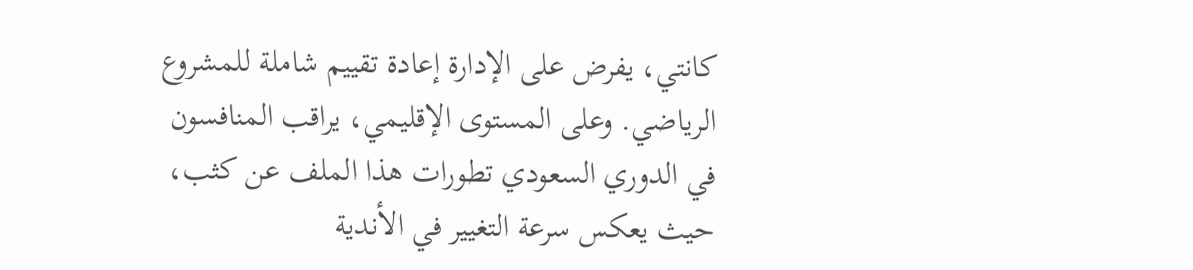كانتي، يفرض على الإدارة إعادة تقييم شاملة للمشروع الرياضي. وعلى المستوى الإقليمي، يراقب المنافسون في الدوري السعودي تطورات هذا الملف عن كثب، حيث يعكس سرعة التغيير في الأندية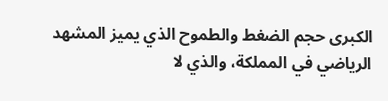الكبرى حجم الضغط والطموح الذي يميز المشهد الرياضي في المملكة، والذي لا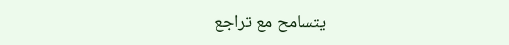يتسامح مع تراجع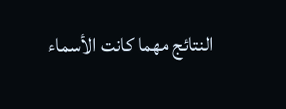النتائج مهما كانت الأسماء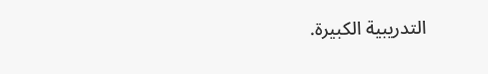التدريبية الكبيرة.